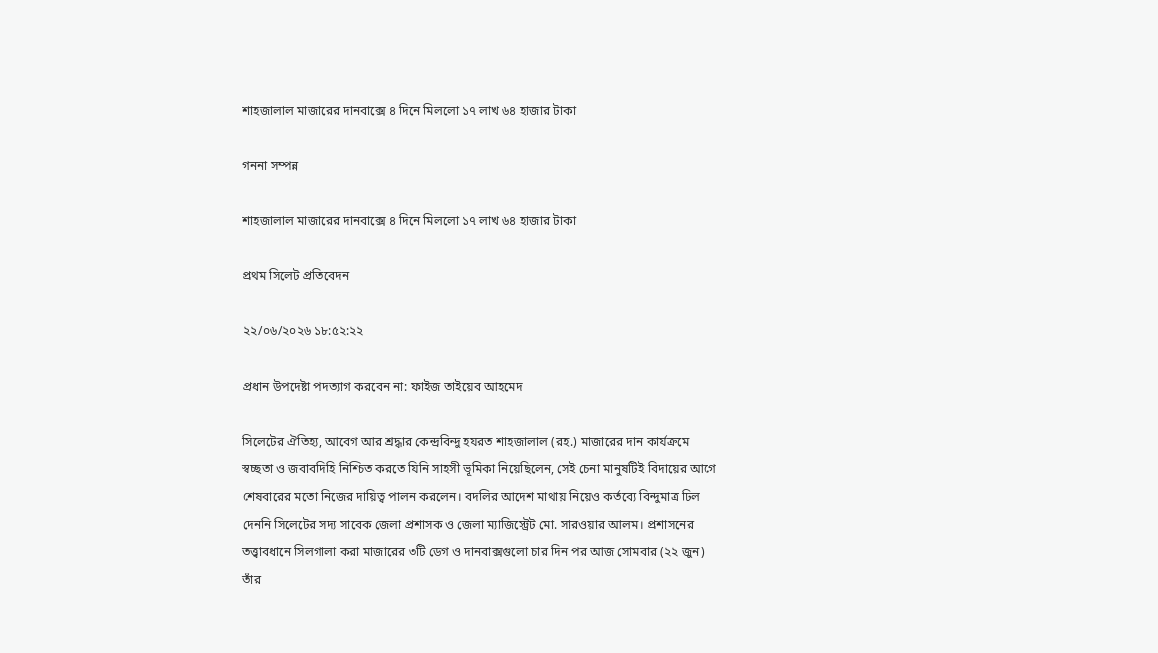শাহজালাল মাজারের দানবাক্সে ৪ দিনে মিললো ১৭ লাখ ৬৪ হাজার টাকা

গননা সম্পন্ন

শাহজালাল মাজারের দানবাক্সে ৪ দিনে মিললো ১৭ লাখ ৬৪ হাজার টাকা

প্রথম সিলেট প্রতিবেদন

২২/০৬/২০২৬ ১৮:৫২:২২

প্রধান উপদেষ্টা পদত্যাগ করবেন না: ফাইজ তাইয়েব আহমেদ

সিলেটের ঐতিহ্য, আবেগ আর শ্রদ্ধার কেন্দ্রবিন্দু হযরত শাহজালাল (রহ.) মাজারের দান কার্যক্রমে স্বচ্ছতা ও জবাবদিহি নিশ্চিত করতে যিনি সাহসী ভূমিকা নিয়েছিলেন, সেই চেনা মানুষটিই বিদায়ের আগে শেষবারের মতো নিজের দায়িত্ব পালন করলেন। বদলির আদেশ মাথায় নিয়েও কর্তব্যে বিন্দুমাত্র ঢিল দেননি সিলেটের সদ্য সাবেক জেলা প্রশাসক ও জেলা ম্যাজিস্ট্রেট মো. সারওয়ার আলম। প্রশাসনের তত্ত্বাবধানে সিলগালা করা মাজারের ৩টি ডেগ ও দানবাক্সগুলো চার দিন পর আজ সোমবার (২২ জুন) তাঁর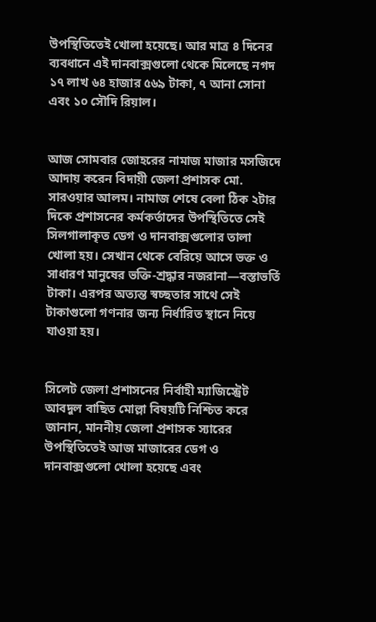উপস্থিতিতেই খোলা হয়েছে। আর মাত্র ৪ দিনের ব্যবধানে এই দানবাক্সগুলো থেকে মিলেছে নগদ ১৭ লাখ ৬৪ হাজার ৫৬৯ টাকা, ৭ আনা সোনা এবং ১০ সৌদি রিয়াল।


আজ সোমবার জোহরের নামাজ মাজার মসজিদে আদায় করেন বিদায়ী জেলা প্রশাসক মো. সারওয়ার আলম। নামাজ শেষে বেলা ঠিক ২টার দিকে প্রশাসনের কর্মকর্তাদের উপস্থিতিতে সেই সিলগালাকৃত ডেগ ও দানবাক্সগুলোর তালা খোলা হয়। সেখান থেকে বেরিয়ে আসে ভক্ত ও সাধারণ মানুষের ভক্তি-শ্রদ্ধার নজরানা—বস্তাভর্তি টাকা। এরপর অত্যন্ত স্বচ্ছতার সাথে সেই টাকাগুলো গণনার জন্য নির্ধারিত স্থানে নিয়ে যাওয়া হয়।


সিলেট জেলা প্রশাসনের নির্বাহী ম্যাজিস্ট্রেট আবদুল বাছিত মোল্লা বিষয়টি নিশ্চিত করে জানান, মাননীয় জেলা প্রশাসক স্যারের উপস্থিতিতেই আজ মাজারের ডেগ ও দানবাক্সগুলো খোলা হয়েছে এবং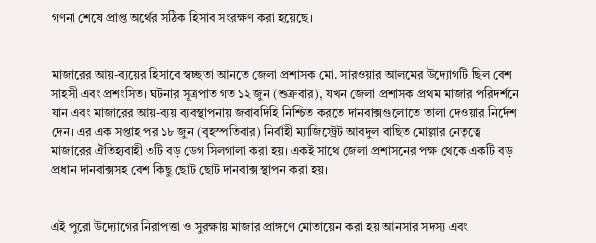গণনা শেষে প্রাপ্ত অর্থের সঠিক হিসাব সংরক্ষণ করা হয়েছে।


মাজারের আয়-ব্যয়ের হিসাবে স্বচ্ছতা আনতে জেলা প্রশাসক মো. সারওয়ার আলমের উদ্যোগটি ছিল বেশ সাহসী এবং প্রশংসিত। ঘটনার সূত্রপাত গত ১২ জুন (শুক্রবার), যখন জেলা প্রশাসক প্রথম মাজার পরিদর্শনে যান এবং মাজারের আয়-ব্যয় ব্যবস্থাপনায় জবাবদিহি নিশ্চিত করতে দানবাক্সগুলোতে তালা দেওয়ার নির্দেশ দেন। এর এক সপ্তাহ পর ১৮ জুন (বৃহস্পতিবার) নির্বাহী ম্যাজিস্ট্রেট আবদুল বাছিত মোল্লার নেতৃত্বে মাজারের ঐতিহ্যবাহী ৩টি বড় ডেগ সিলগালা করা হয়। একই সাথে জেলা প্রশাসনের পক্ষ থেকে একটি বড় প্রধান দানবাক্সসহ বেশ কিছু ছোট ছোট দানবাক্স স্থাপন করা হয়।


এই পুরো উদ্যোগের নিরাপত্তা ও সুরক্ষায় মাজার প্রাঙ্গণে মোতায়েন করা হয় আনসার সদস্য এবং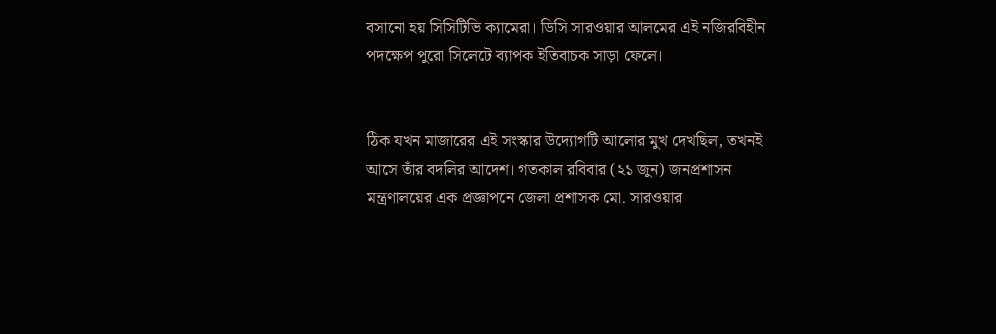বসানো হয় সিসিটিভি ক্যামেরা। ডিসি সারওয়ার আলমের এই নজিরবিহীন পদক্ষেপ পুরো সিলেটে ব্যাপক ইতিবাচক সাড়া ফেলে।


ঠিক যখন মাজারের এই সংস্কার উদ্যোগটি আলোর মুখ দেখছিল, তখনই আসে তাঁর বদলির আদেশ। গতকাল রবিবার (২১ জুন) জনপ্রশাসন মন্ত্রণালয়ের এক প্রজ্ঞাপনে জেলা প্রশাসক মো. সারওয়ার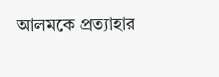আলমকে প্রত্যাহার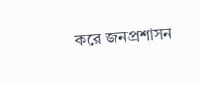করে জনপ্রশাসন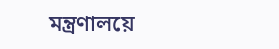মন্ত্রণালয়ে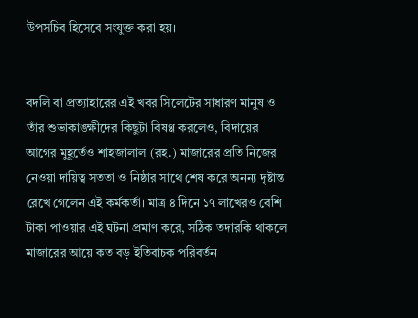উপসচিব হিসেবে সংযুক্ত করা হয়।


বদলি বা প্রত্যাহারের এই খবর সিলেটের সাধারণ মানুষ ও তাঁর শুভাকাঙ্ক্ষীদের কিছুটা বিষণ্ণ করলেও, বিদায়ের আগের মুহূর্তেও শাহজালাল (রহ.) মাজারের প্রতি নিজের নেওয়া দায়িত্ব সততা ও নিষ্ঠার সাথে শেষ করে অনন্য দৃষ্টান্ত রেখে গেলেন এই কর্মকর্তা। মাত্র ৪ দিনে ১৭ লাখেরও বেশি টাকা পাওয়ার এই ঘটনা প্রমাণ করে, সঠিক তদারকি থাকলে মাজারের আয়ে কত বড় ইতিবাচক পরিবর্তন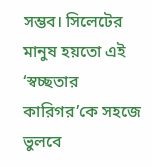সম্ভব। সিলেটের মানুষ হয়তো এই ‘স্বচ্ছতার কারিগর’কে সহজে ভুলবে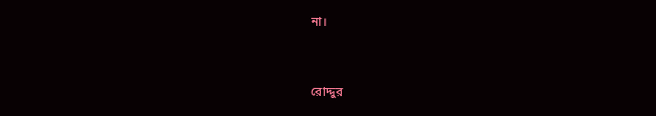না।


রোদ্দুর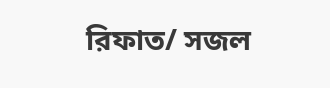রিফাত/ সজল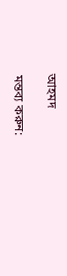আহমদ

মন্তব্য করুন: